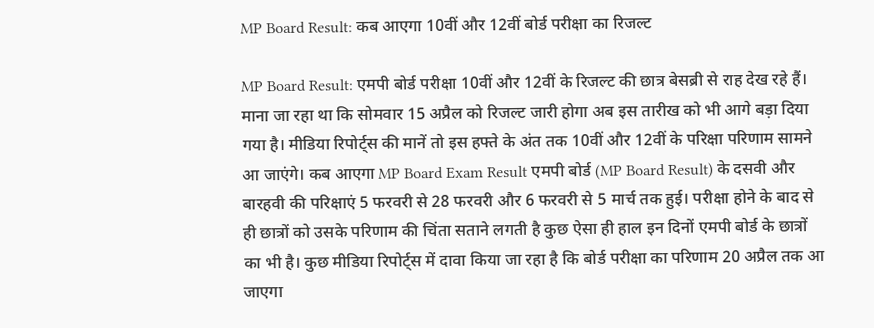MP Board Result: कब आएगा 10वीं और 12वीं बोर्ड परीक्षा का रिजल्ट

MP Board Result: एमपी बोर्ड परीक्षा 10वीं और 12वीं के रिजल्ट की छात्र बेसब्री से राह देख रहे हैं। माना जा रहा था कि सोमवार 15 अप्रैल को रिजल्ट जारी होगा अब इस तारीख को भी आगे बड़ा दिया गया है। मीडिया रिपोर्ट्स की मानें तो इस हफ्ते के अंत तक 10वीं और 12वीं के परिक्षा परिणाम सामने आ जाएंगे। कब आएगा MP Board Exam Result एमपी बोर्ड (MP Board Result) के दसवी और बारहवी की परिक्षाएं 5 फरवरी से 28 फरवरी और 6 फरवरी से 5 मार्च तक हुई। परीक्षा होने के बाद से ही छात्रों को उसके परिणाम की चिंता सताने लगती है कुछ ऐसा ही हाल इन दिनों एमपी बोर्ड के छात्रों का भी है। कुछ मीडिया रिपोर्ट्स में दावा किया जा रहा है कि बोर्ड परीक्षा का परिणाम 20 अप्रैल तक आ जाएगा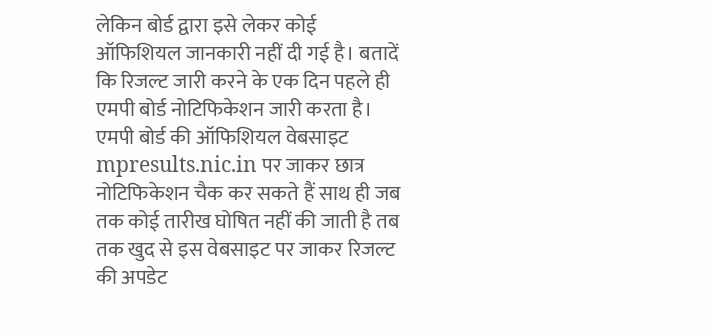लेकिन बोर्ड द्वारा इसे लेकर कोई ऑफिशियल जानकारी नहीं दी गई है। बतादें कि रिजल्ट जारी करने के एक दिन पहले ही एमपी बोर्ड नोटिफिकेशन जारी करता है। एमपी बोर्ड की ऑफिशियल वेबसाइट mpresults.nic.in पर जाकर छात्र नोटिफिकेशन चैक कर सकते हैं साथ ही जब तक कोई तारीख घोषित नहीं की जाती है तब तक खुद से इस वेबसाइट पर जाकर रिजल्ट की अपडेट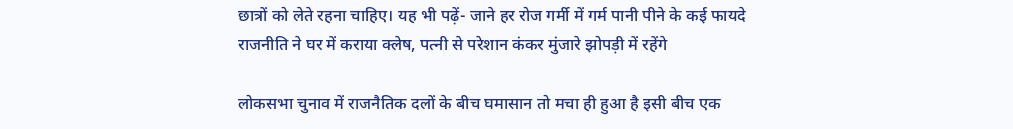छात्रों को लेते रहना चाहिए। यह भी पढ़ें- जाने हर रोज गर्मी में गर्म पानी पीने के कई फायदे
राजनीति ने घर में कराया क्लेष, पत्नी से परेशान कंकर मुंजारे झोपड़ी में रहेंगे

लोकसभा चुनाव में राजनैतिक दलों के बीच घमासान तो मचा ही हुआ है इसी बीच एक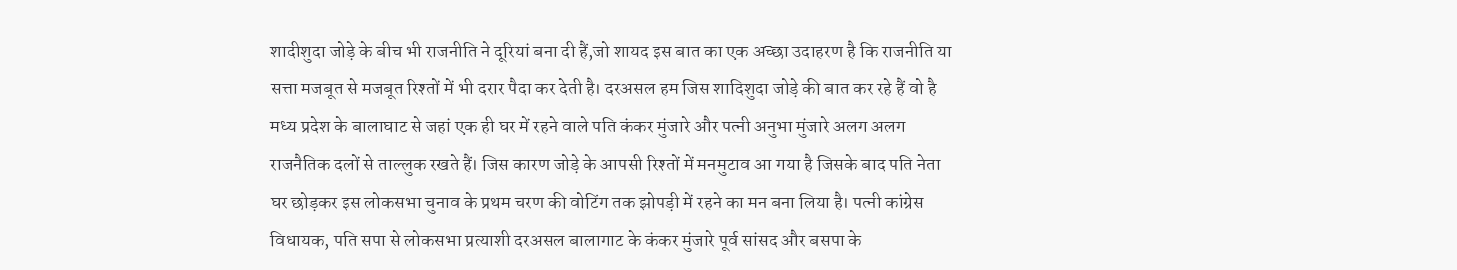शादीशुदा जोड़े के बीच भी राजनीति ने दूरियां बना दी हैं,जो शायद इस बात का एक अच्छा उदाहरण है कि राजनीति या सत्ता मजबूत से मजबूत रिश्तों में भी दरार पैदा कर देती है। दरअसल हम जिस शादिशुदा जोड़े की बात कर रहे हैं वो है मध्य प्रदेश के बालाघाट से जहां एक ही घर में रहने वाले पति कंकर मुंजारे और पत्नी अनुभा मुंजारे अलग अलग राजनैतिक दलों से ताल्लुक रखते हैं। जिस कारण जोड़े के आपसी रिश्तों में मनमुटाव आ गया है जिसके बाद पति नेता घर छोड़कर इस लोकसभा चुनाव के प्रथम चरण की वोटिंग तक झोपड़ी में रहने का मन बना लिया है। पत्नी कांग्रेस विधायक, पति सपा से लोकसभा प्रत्याशी दरअसल बालागाट के कंकर मुंजारे पूर्व सांसद और बसपा के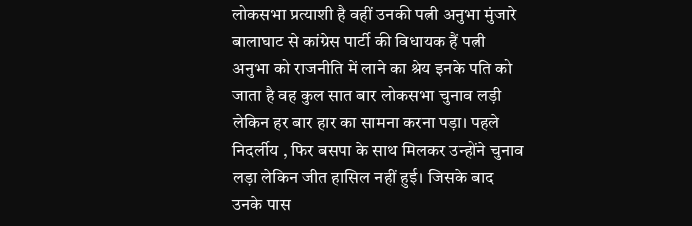लोकसभा प्रत्याशी है वहीं उनकी पत्नी अनुभा मुंजारे बालाघाट से कांग्रेस पार्टी की विधायक हैं पत्नी अनुभा को राजनीति में लाने का श्रेय इनके पति को जाता है वह कुल सात बार लोकसभा चुनाव लड़ी लेकिन हर बार हार का सामना करना पड़ा। पहले निदर्लीय , फिर बसपा के साथ मिलकर उन्होंने चुनाव लड़ा लेकिन जीत हासिल नहीं हुई। जिसके बाद उनके पास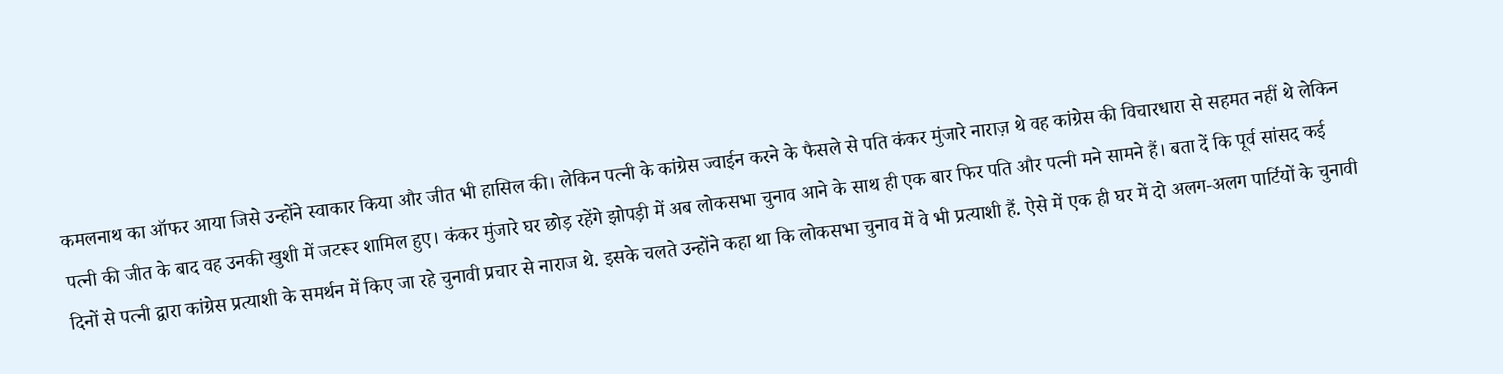कमलनाथ का ऑफर आया जिसे उन्होंने स्वाकार किया और जीत भी हासिल की। लेकिन पत्नी के कांग्रेस ज्वाईन करने के फैसले से पति कंकर मुंजारे नाराज़ थे वह कांग्रेस की विचारधारा से सहमत नहीं थे लेकिन पत्नी की जीत के बाद वह उनकी खुशी में जटरूर शामिल हुए। कंकर मुंजारे घर छोड़ रहेंगे झोपड़ी में अब लोकसभा चुनाव आने के साथ ही एक बार फिर पति और पत्नी मने सामने हैं। बता दें कि पूर्व सांसद कई दिनों से पत्नी द्वारा कांग्रेस प्रत्याशी के समर्थन में किए जा रहे चुनावी प्रचार से नाराज थे. इसके चलते उन्होंने कहा था कि लोकसभा चुनाव में वे भी प्रत्याशी हैं. ऐसे में एक ही घर में दो अलग-अलग पार्टियों के चुनावी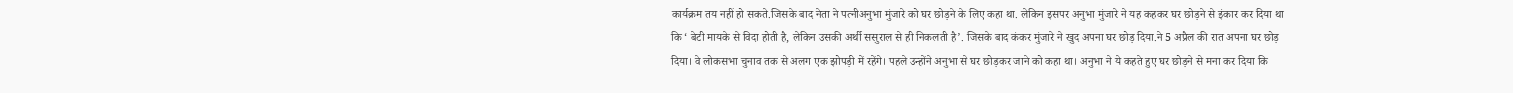कार्यक्रम तय नहीं हो सकते.जिसके बाद नेता ने पत्नीअनुभा मुंजारे को घर छोड़ने के लिए कहा था. लेकिन इसपर अनुभा मुंजारे ने यह कहकर घर छोड़ने से इंकार कर दिया था कि ‘ बेटी मायके से विदा होती है, लेकिन उसकी अर्थी ससुराल से ही निकलती है’. जिसके बाद कंकर मुंजारे ने खुद अपना घर छोड़ दिया.ने 5 अप्रैल की रात अपना घर छोड़ दिया। वे लोकसभा चुनाव तक से अलग एक झोपड़ी में रहेंगे। पहले उन्होंने अनुभा से घर छोड़कर जाने को कहा था। अनुभा ने ये कहते हुए घर छोड़ने से मना कर दिया कि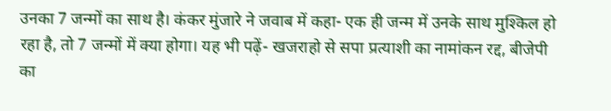उनका 7 जन्मों का साथ है। कंकर मुंजारे ने जवाब में कहा- एक ही जन्म में उनके साथ मुश्किल हो रहा है, तो 7 जन्मों में क्या होगा। यह भी पढ़ें- खजराहो से सपा प्रत्याशी का नामांकन रद्द, बीजेपी का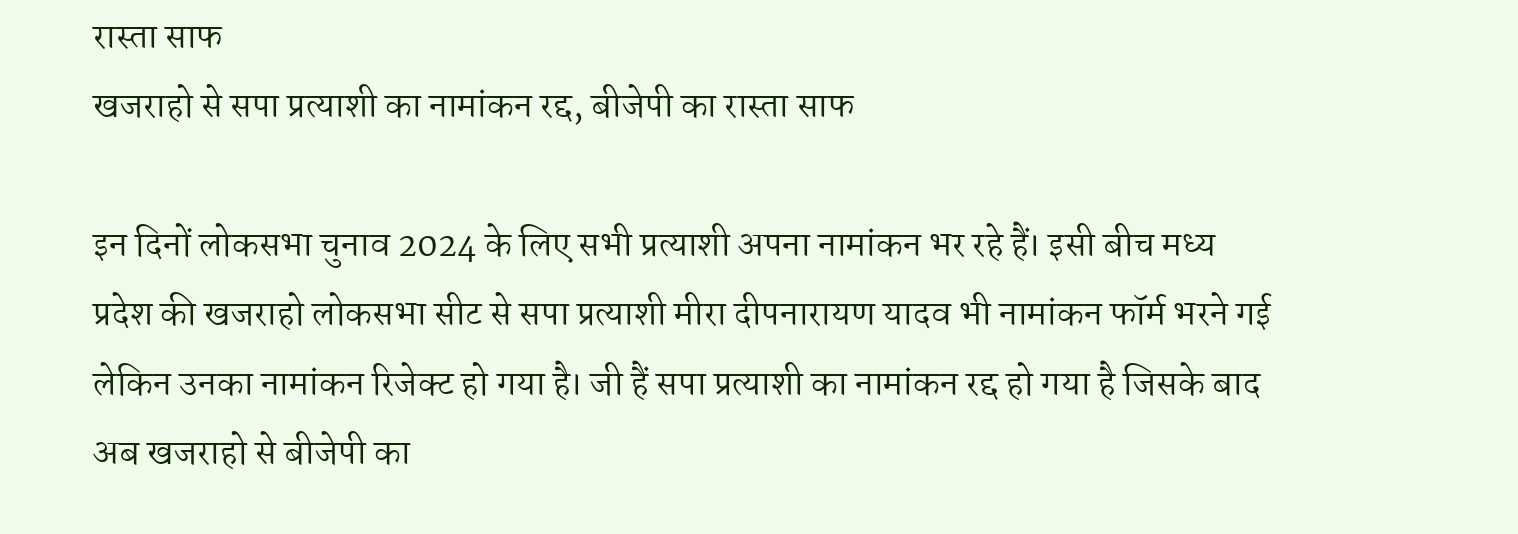रास्ता साफ
खजराहो से सपा प्रत्याशी का नामांकन रद्द, बीजेपी का रास्ता साफ

इन दिनों लोकसभा चुनाव 2024 के लिए सभी प्रत्याशी अपना नामांकन भर रहे हैं। इसी बीच मध्य प्रदेश की खजराहो लोकसभा सीट से सपा प्रत्याशी मीरा दीपनारायण यादव भी नामांकन फॉर्म भरने गई लेकिन उनका नामांकन रिजेक्ट हो गया है। जी हैं सपा प्रत्याशी का नामांकन रद्द हो गया है जिसके बाद अब खजराहो से बीजेपी का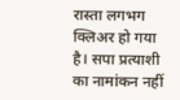रास्ता लगभग क्लिअर हो गया है। सपा प्रत्याशी का नामांकन नहीं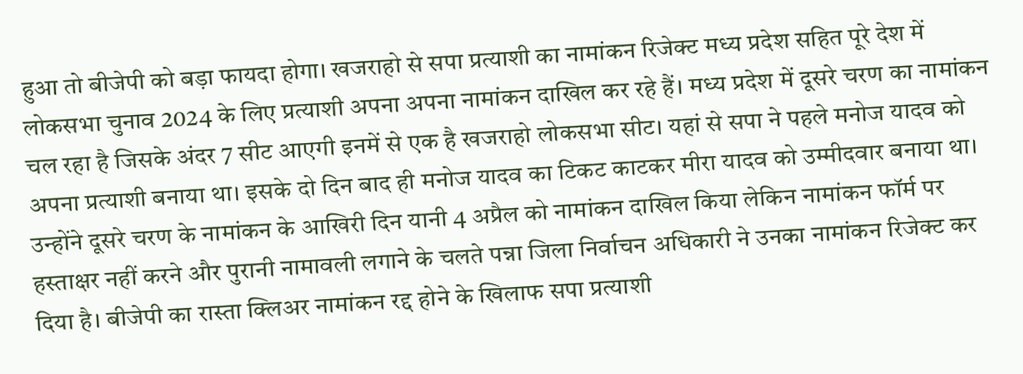हुआ तो बीजेपी को बड़ा फायदा होगा। खजराहो से सपा प्रत्याशी का नामांकन रिजेक्ट मध्य प्रदेश सहित पूरे देश में लोकसभा चुनाव 2024 के लिए प्रत्याशी अपना अपना नामांकन दाखिल कर रहे हैं। मध्य प्रदेश में दूसरे चरण का नामांकन चल रहा है जिसके अंदर 7 सीट आएगी इनमें से एक है खजराहो लोकसभा सीट। यहां से सपा ने पहले मनोज यादव को अपना प्रत्याशी बनाया था। इसके दो दिन बाद ही मनोज यादव का टिकट काटकर मीरा यादव को उम्मीदवार बनाया था। उन्होंने दूसरे चरण के नामांकन के आखिरी दिन यानी 4 अप्रैल को नामांकन दाखिल किया लेकिन नामांकन फॉर्म पर हस्ताक्षर नहीं करने और पुरानी नामावली लगाने के चलते पन्ना जिला निर्वाचन अधिकारी ने उनका नामांकन रिजेक्ट कर दिया है। बीजेपी का रास्ता क्लिअर नामांकन रद्द होने के खिलाफ सपा प्रत्याशी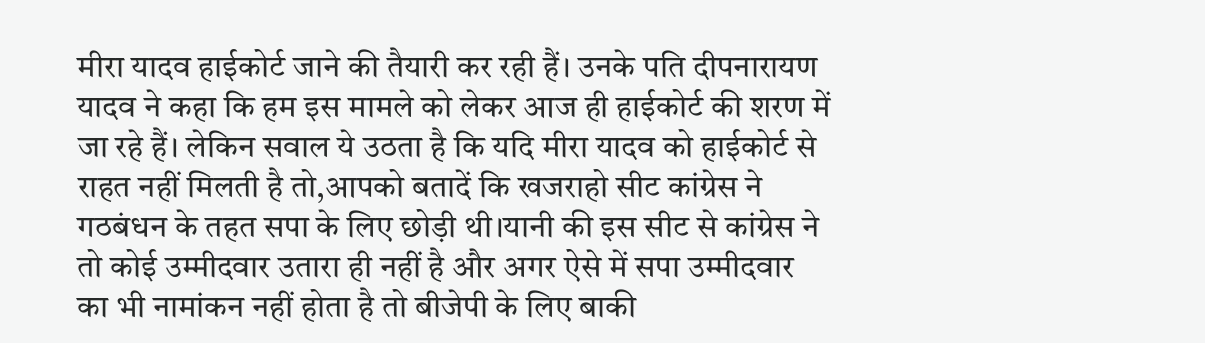मीरा यादव हाईकोर्ट जाने की तैयारी कर रही हैं। उनके पति दीपनारायण यादव ने कहा कि हम इस मामले को लेकर आज ही हाईकोर्ट की शरण में जा रहे हैं। लेकिन सवाल ये उठता है कि यदि मीरा यादव को हाईकोर्ट से राहत नहीं मिलती है तो,आपको बतादें कि खजराहो सीट कांग्रेस ने गठबंधन के तहत सपा के लिए छोड़ी थी।यानी की इस सीट से कांग्रेस ने तो कोई उम्मीदवार उतारा ही नहीं है और अगर ऐसे में सपा उम्मीदवार का भी नामांकन नहीं होता है तो बीजेपी के लिए बाकी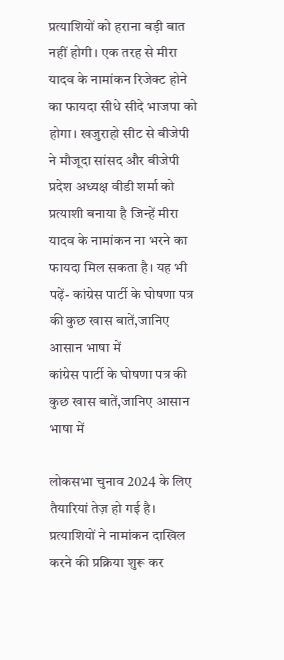प्रत्याशियों को हराना बड़ी बात नहीं होगी। एक तरह से मीरा यादव के नामांकन रिजेक्ट होने का फायदा सीधे सीदे भाजपा को होगा। खजुराहो सीट से बीजेपी ने मौजूदा सांसद और बीजेपी प्रदेश अध्यक्ष वीडी शर्मा को प्रत्याशी बनाया है जिन्हें मीरा यादव के नामांकन ना भरने का फायदा मिल सकता है। यह भी पढ़ें- कांग्रेस पार्टी के घोषणा पत्र की कुछ खास बातें,जानिए आसान भाषा में
कांग्रेस पार्टी के घोषणा पत्र की कुछ खास बातें,जानिए आसान भाषा में

लोकसभा चुनाव 2024 के लिए तैयारियां तेज़ हो गई है। प्रत्याशियों ने नामांकन दाखिल करने की प्रक्रिया शुरू कर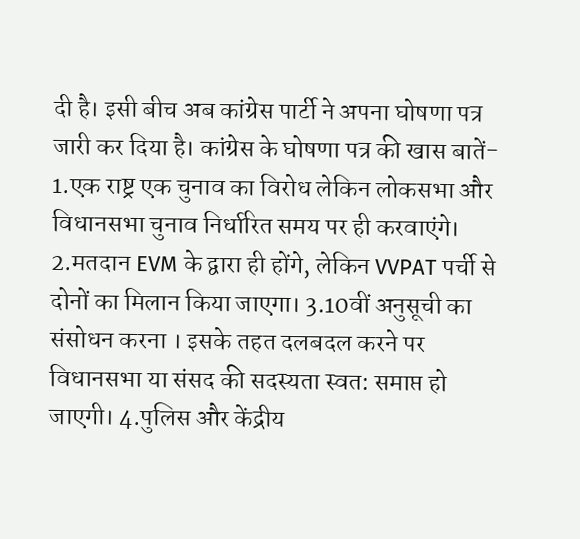दी है। इसी बीच अब कांग्रेस पार्टी ने अपना घोषणा पत्र जारी कर दिया है। कांग्रेस के घोषणा पत्र की खास बातें- 1.एक राष्ट्र एक चुनाव का विरोध लेकिन लोकसभा और विधानसभा चुनाव निर्धारित समय पर ही करवाएंगे। 2.मतदान EVM के द्वारा ही होंगे, लेकिन VVPAT पर्ची से दोनों का मिलान किया जाएगा। 3.10वीं अनुसूची का संसोधन करना । इसके तहत दलबदल करने पर विधानसभा या संसद की सदस्यता स्वत: समाप्त हो जाएगी। 4.पुलिस और केंद्रीय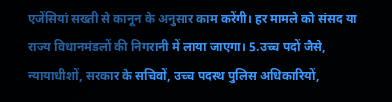एजेंसियां सख्ती से कानून के अनुसार काम करेंगी। हर मामले को संसद या राज्य विधानमंडलों की निगरानी में लाया जाएगा। 5.उच्च पदों जैसे, न्यायाधीशों, सरकार के सचिवों, उच्च पदस्थ पुलिस अधिकारियों,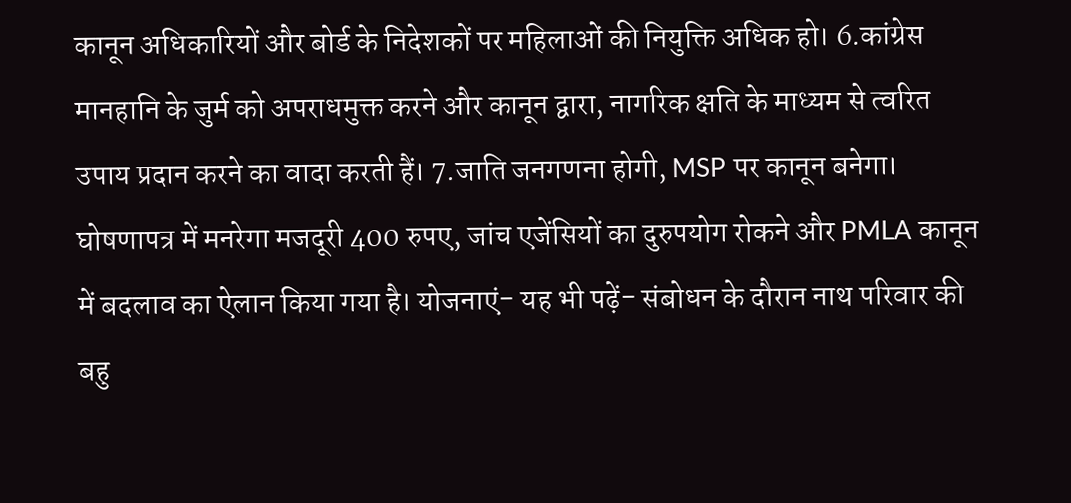कानून अधिकारियों और बोर्ड के निदेशकों पर महिलाओं की नियुक्ति अधिक हो। 6.कांग्रेस मानहानि के जुर्म को अपराधमुक्त करने और कानून द्वारा, नागरिक क्षति के माध्यम से त्वरित उपाय प्रदान करने का वादा करती हैं। 7.जाति जनगणना होगी, MSP पर कानून बनेगा। घोषणापत्र में मनरेगा मजदूरी 400 रुपए, जांच एजेंसियों का दुरुपयोग रोकने और PMLA कानून में बदलाव का ऐलान किया गया है। योजनाएं- यह भी पढ़ें- संबोधन के दौरान नाथ परिवार की बहु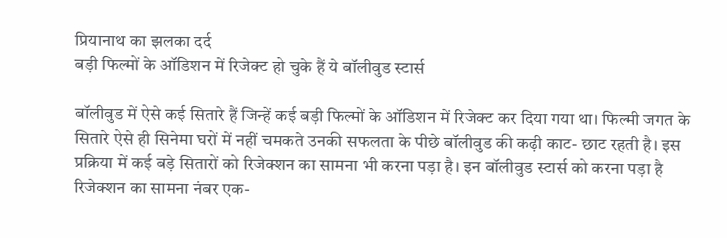प्रियानाथ का झलका दर्द
बड़ी फिल्मों के ऑडिशन में रिजेक्ट हो चुके हैं ये बॉलीवुड स्टार्स

बॉलीवुड में ऐसे कई सितारे हैं जिन्हें कई बड़ी फिल्मों के ऑडिशन में रिजेक्ट कर दिया गया था। फिल्मी जगत के सितारे ऐसे ही सिनेमा घरों में नहीं चमकते उनकी सफलता के पीछे बॉलीवुड की कढ़ी काट- छाट रहती है। इस प्रक्रिया में कई बड़े सितारों को रिजेक्शन का सामना भी करना पड़ा है। इन बॉलीवुड स्टार्स को करना पड़ा है रिजेक्शन का सामना नंबर एक-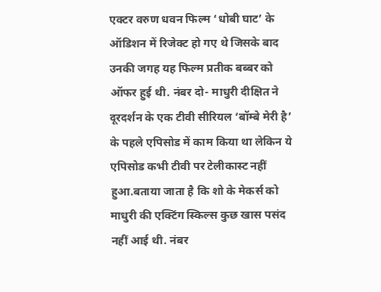एक्टर वरुण धवन फिल्म ‘धोबी घाट’ के ऑडिशन में रिजेक्ट हो गए थे जिसके बाद उनकी जगह यह फिल्म प्रतीक बब्बर को ऑफर हुई थी. नंबर दो- माधुरी दीक्षित ने दूरदर्शन के एक टीवी सीरियल ‘बॉम्बे मेरी है’ के पहले एपिसोड में काम किया था लेकिन ये एपिसोड कभी टीवी पर टेलीकास्ट नहीं हुआ.बताया जाता है कि शो के मेकर्स को माधुरी की एक्टिंग स्किल्स कुछ खास पसंद नहीं आई थी. नंबर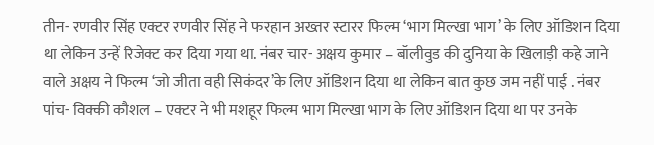तीन- रणवीर सिंह एक्टर रणवीर सिंह ने फरहान अख्तर स्टारर फिल्म ‘भाग मिल्खा भाग’ के लिए ऑडिशन दिया था लेकिन उन्हें रिजेक्ट कर दिया गया था. नंबर चार- अक्षय कुमार – बॉलीवुड की दुनिया के खिलाड़ी कहे जाने वाले अक्षय ने फिल्म ‘जो जीता वही सिकंदर’के लिए ऑडिशन दिया था लेकिन बात कुछ जम नहीं पाई . नंबर पांच- विक्की कौशल – एक्टर ने भी मशहूर फिल्म भाग मिल्खा भाग के लिए ऑडिशन दिया था पर उनके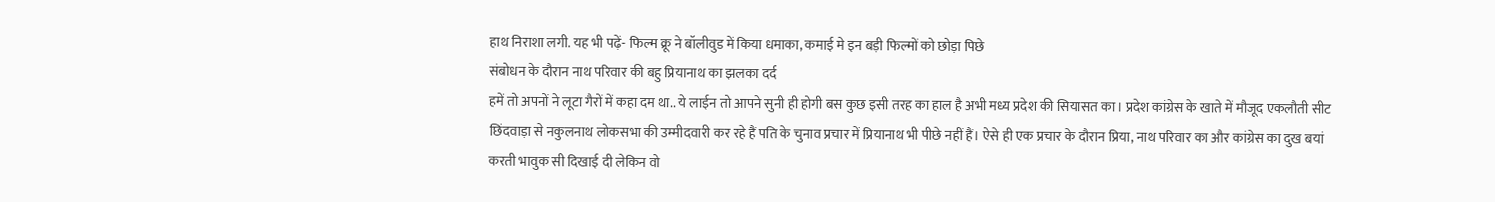हाथ निराशा लगी. यह भी पढ़ें- फिल्म क्रू ने बॉलीवुड में किया धमाका, कमाई मे इन बड़ी फिल्मों को छोड़ा पिछे
संबोधन के दौरान नाथ परिवार की बहु प्रियानाथ का झलका दर्द
हमें तो अपनों ने लूटा गैरों में कहा दम था.. ये लाईन तो आपने सुनी ही होगी बस कुछ इसी तरह का हाल है अभी मध्य प्रदेश की सियासत का। प्रदेश कांग्रेस के खाते में मौजूद एकलौती सीट छिंदवाड़ा से नकुलनाथ लोकसभा की उम्मीदवारी कर रहे हैं पति के चुनाव प्रचार में प्रियानाथ भी पीछे नहीं हैं। ऐसे ही एक प्रचार के दौरान प्रिया, नाथ परिवार का और कांग्रेस का दुख बयां करती भावुक सी दिखाई दी लेकिन वो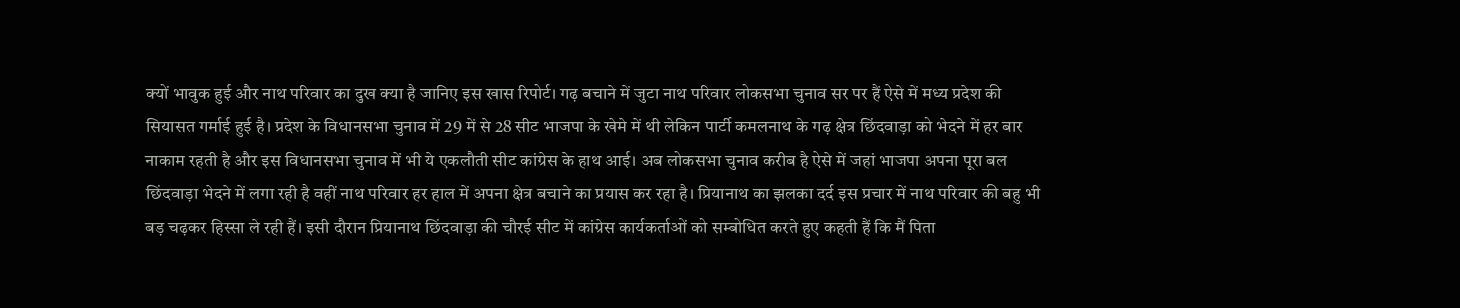क्यों भावुक हुई और नाथ परिवार का दुख क्या है जानिए इस खास रिपोर्ट। गढ़ बचाने में जुटा नाथ परिवार लोकसभा चुनाव सर पर हैं ऐसे में मध्य प्रदेश की सियासत गर्माई हुई है। प्रदेश के विधानसभा चुनाव में 29 में से 28 सीट भाजपा के खेमे में थी लेकिन पार्टी कमलनाथ के गढ़ क्षेत्र छिंदवाड़ा को भेदने में हर बार नाकाम रहती है और इस विधानसभा चुनाव में भी ये एकलौती सीट कांग्रेस के हाथ आई। अब लोकसभा चुनाव करीब है ऐसे में जहां भाजपा अपना पूरा बल छिंदवाड़ा भेदने में लगा रही है वहीं नाथ परिवार हर हाल में अपना क्षेत्र बचाने का प्रयास कर रहा है। प्रियानाथ का झलका दर्द इस प्रचार में नाथ परिवार की बहु भी बड़ चढ़कर हिस्सा ले रही हैं। इसी दौरान प्रियानाथ छिंदवाड़ा की चौरई सीट में कांग्रेस कार्यकर्ताओं को सम्बोधित करते हुए कहती हैं कि मैं पिता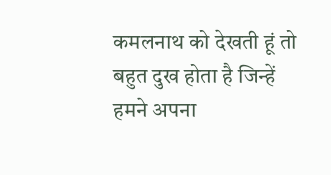कमलनाथ को देखती हूं तो बहुत दुख होता है जिन्हें हमने अपना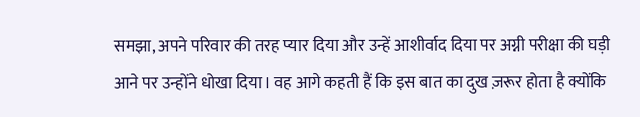समझा, अपने परिवार की तरह प्यार दिया और उन्हें आशीर्वाद दिया पर अग्नी परीक्षा की घड़ी आने पर उन्होंने धोखा दिया। वह आगे कहती हैं कि इस बात का दुख ज़रूर होता है क्योंकि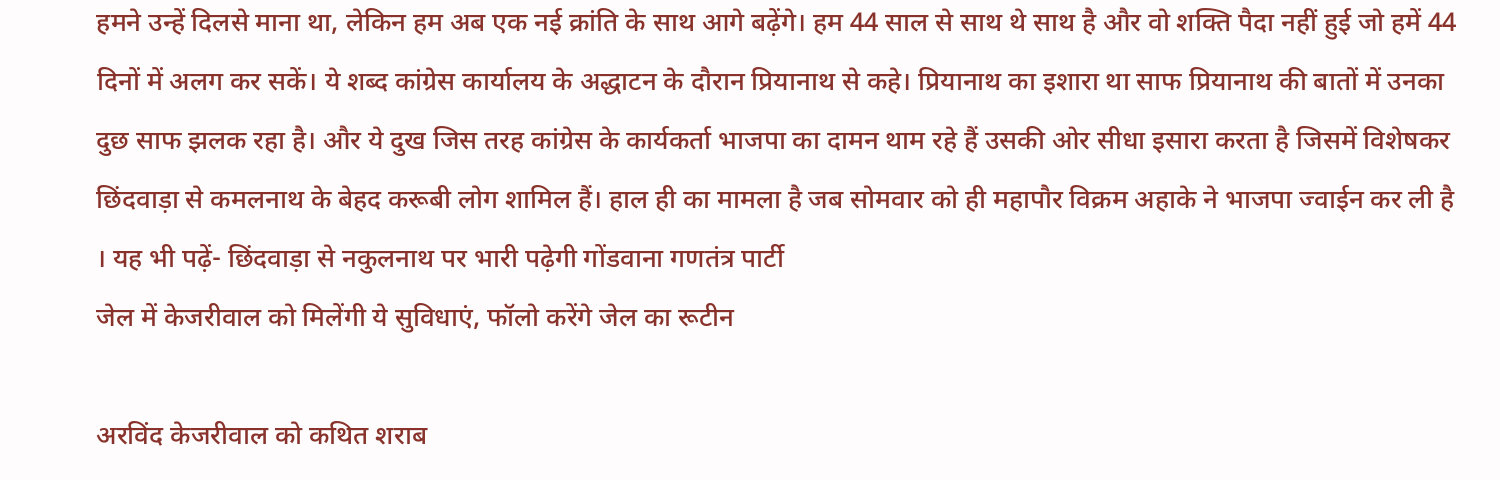हमने उन्हें दिलसे माना था, लेकिन हम अब एक नई क्रांति के साथ आगे बढ़ेंगे। हम 44 साल से साथ थे साथ है और वो शक्ति पैदा नहीं हुई जो हमें 44 दिनों में अलग कर सकें। ये शब्द कांग्रेस कार्यालय के अद्धाटन के दौरान प्रियानाथ से कहे। प्रियानाथ का इशारा था साफ प्रियानाथ की बातों में उनका दुछ साफ झलक रहा है। और ये दुख जिस तरह कांग्रेस के कार्यकर्ता भाजपा का दामन थाम रहे हैं उसकी ओर सीधा इसारा करता है जिसमें विशेषकर छिंदवाड़ा से कमलनाथ के बेहद करूबी लोग शामिल हैं। हाल ही का मामला है जब सोमवार को ही महापौर विक्रम अहाके ने भाजपा ज्वाईन कर ली है । यह भी पढ़ें- छिंदवाड़ा से नकुलनाथ पर भारी पढ़ेगी गोंडवाना गणतंत्र पार्टी
जेल में केजरीवाल को मिलेंगी ये सुविधाएं, फॉलो करेंगे जेल का रूटीन

अरविंद केजरीवाल को कथित शराब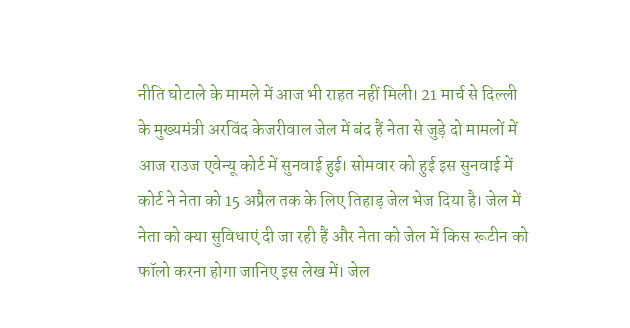नीति घोटाले के मामले में आज भी राहत नहीं मिली। 21 मार्च से दिल्ली के मुख्यमंत्री अरविंद केजरीवाल जेल में बंद हैं नेता से जुड़े दो मामलों में आज राउज एवेन्यू कोर्ट में सुनवाई हुई। सोमवार को हुई इस सुनवाई में कोर्ट ने नेता को 15 अप्रैल तक के लिए तिहाड़ जेल भेज दिया है। जेल में नेता को क्या सुविधाएं दी जा रही हैं और नेता को जेल में किस रूटीन को फॉलो करना होगा जानिए इस लेख में। जेल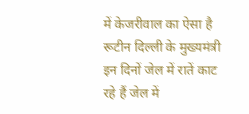में केजरीवाल का ऐसा है रूटीन दिल्ली के मुख्यमंत्री इन दिनों जेल में रातें काट रहे हैं जेल में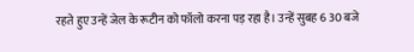रहते हुए उन्हें जेल के रूटीन को फॉलो करना पड़ रहा है। उन्हें सुबह 6 30 बजे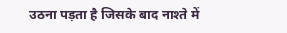उठना पड़ता है जिसके बाद नाश्ते में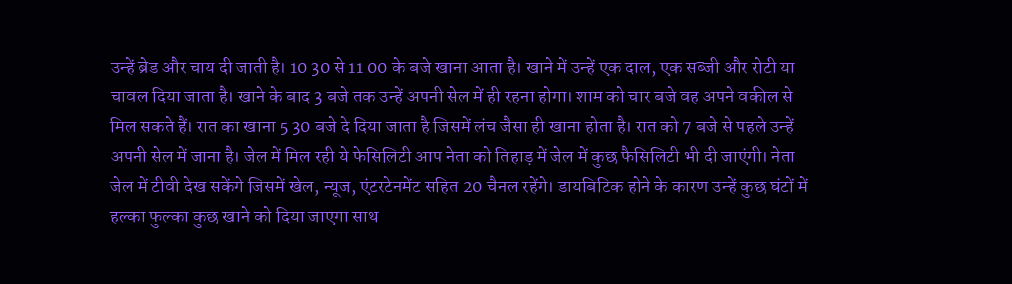उन्हें ब्रेड और चाय दी जाती है। 10 30 से 11 00 के बजे खाना आता है। खाने में उन्हें एक दाल, एक सब्जी और रोटी या चावल दिया जाता है। खाने के बाद 3 बजे तक उन्हें अपनी सेल में ही रहना होगा। शाम को चार बजे वह अपने वकील से मिल सकते हैं। रात का खाना 5 30 बजे दे दिया जाता है जिसमें लंच जैसा ही खाना होता है। रात को 7 बजे से पहले उन्हें अपनी सेल में जाना है। जेल में मिल रही ये फेसिलिटी आप नेता को तिहाड़ में जेल में कुछ फैसिलिटी भी दी जाएंगी। नेता जेल में टीवी देख सकेंगे जिसमें खेल, न्यूज, एंटरटेनमेंट सहित 20 चैनल रहेंगे। डायबिटिक होने के कारण उन्हें कुछ घंटों में हल्का फुल्का कुछ खाने को दिया जाएगा साथ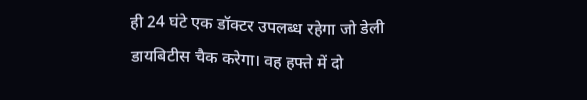ही 24 घंटे एक डॉक्टर उपलब्ध रहेगा जो डेली डायबिटीस चैक करेगा। वह हफ्ते में दो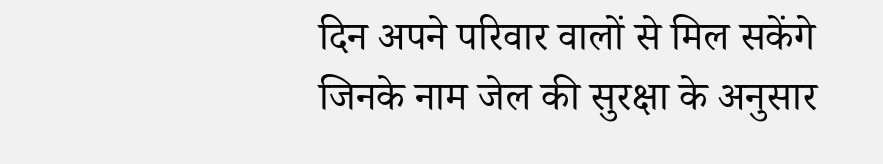दिन अपने परिवार वालों से मिल सकेंगे जिनके नाम जेल की सुरक्षा के अनुसार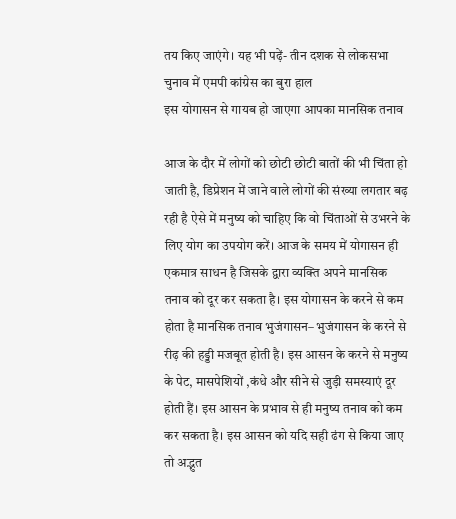तय किए जाएंगे। यह भी पढ़ें- तीन दशक से लोकसभा चुनाव में एमपी कांग्रेस का बुरा हाल
इस योगासन से गायब हो जाएगा आपका मानसिक तनाव

आज के दौर में लोगों को छोटी छोटी बातों की भी चिंता हो जाती है, डिप्रेशन में जाने वाले लोगों की संख्या लगतार बढ़ रही है ऐसे में मनुष्य को चाहिए कि वो चिंताओं से उभरने के लिए योग का उपयोग करें। आज के समय में योगासन ही एकमात्र साधन है जिसके द्वारा व्यक्ति अपने मानसिक तनाव को दूर कर सकता है। इस योगासन के करने से कम होता है मानसिक तनाव भुजंगासन– भुजंगासन के करने से रीढ़ की हड्डी मजबूत होती है। इस आसन के करने से मनुष्य के पेट, मासपेशियों ,कंधे और सीने से जुड़ी समस्याएं दूर होती हैं। इस आसन के प्रभाव से ही मनुष्य तनाव को कम कर सकता है। इस आसन को यदि सही ढंग से किया जाए तो अद्भुत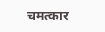चमत्कार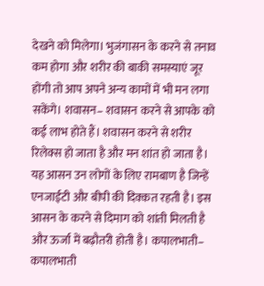देखने को मिलेगा। भुजंगासन के करने से तनाव कम होगा और शरीर की बाकी समस्याएं जूर होंगी तो आप अपने अन्य कामों में भी मन लगा सकेंगे। शवासन– शवासन करने से आपके को कई लाभ होते हैं। शवासन करने से शरीर रिलेक्स हो जाता है और मन शांत हो जाता है। यह आसन उन लोगों के लिए रामबाण है जिन्हें एनजाईटी और बीपी की दिक्कत रहती है। इस आसन के करने से दिमाग को शांती मिलती है और ऊर्जा में बढ़ौतरी होती है। कपालभाती– कपालभाती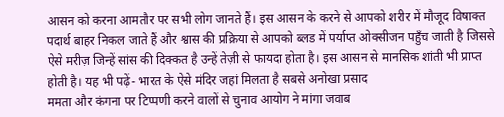आसन को करना आमतौर पर सभी लोग जानते हैं। इस आसन के करने से आपको शरीर में मौजूद विषाक्त पदार्थ बाहर निकल जाते हैं और श्वास की प्रक्रिया से आपको ब्लड में पर्याप्त ओक्सीजन पहुँच जाती है जिससे ऐसे मरीज़ जिन्हें सांस की दिक्कत है उन्हें तेज़ी से फायदा होता है। इस आसन से मानसिक शांती भी प्राप्त होती है। यह भी पढ़ें- भारत के ऐसे मंदिर जहां मिलता है सबसे अनोखा प्रसाद
ममता और कंगना पर टिप्पणी करने वालों से चुनाव आयोग ने मांगा जवाब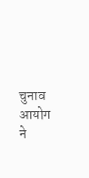चुनाव आयोग ने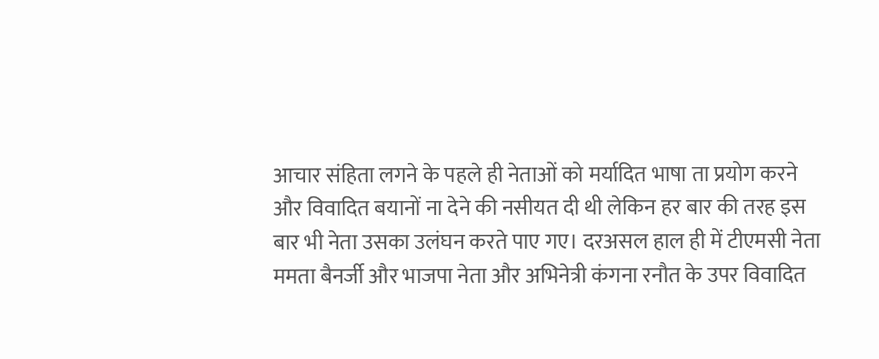आचार संहिता लगने के पहले ही नेताओं को मर्यादित भाषा ता प्रयोग करने और विवादित बयानों ना देने की नसीयत दी थी लेकिन हर बार की तरह इस बार भी नेता उसका उलंघन करते पाए गए। दरअसल हाल ही में टीएमसी नेता ममता बैनर्जी और भाजपा नेता और अभिनेत्री कंगना रनौत के उपर विवादित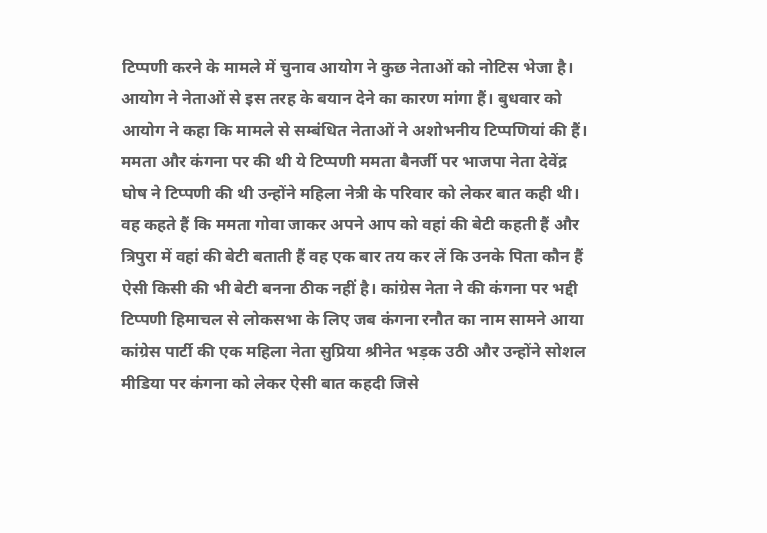टिप्पणी करने के मामले में चुनाव आयोग ने कुछ नेताओं को नोटिस भेजा है। आयोग ने नेताओं से इस तरह के बयान देने का कारण मांगा हैं। बुधवार को आयोग ने कहा कि मामले से सम्बंधित नेताओं ने अशोभनीय टिप्पणियां की हैं। ममता और कंगना पर की थी ये टिप्पणी ममता बैनर्जी पर भाजपा नेता देवेंद्र घोष ने टिप्पणी की थी उन्होंने महिला नेत्री के परिवार को लेकर बात कही थी। वह कहते हैं कि ममता गोवा जाकर अपने आप को वहां की बेटी कहती हैं और त्रिपुरा में वहां की बेटी बताती हैं वह एक बार तय कर लें कि उनके पिता कौन हैं ऐसी किसी की भी बेटी बनना ठीक नहीं है। कांग्रेस नेता ने की कंगना पर भद्दी टिप्पणी हिमाचल से लोकसभा के लिए जब कंगना रनौत का नाम सामने आया कांग्रेस पार्टी की एक महिला नेता सुप्रिया श्रीनेत भड़क उठी और उन्होंने सोशल मीडिया पर कंगना को लेकर ऐसी बात कहदी जिसे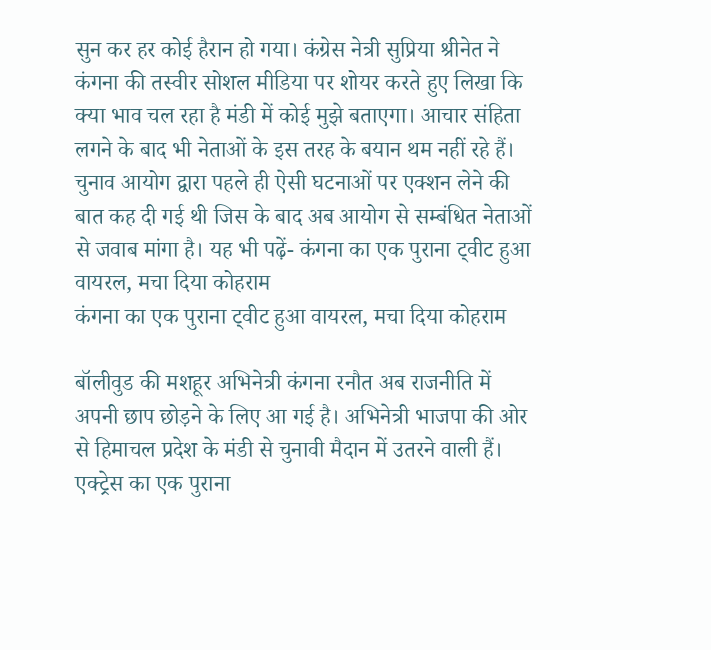सुन कर हर कोई हैरान हो गया। कंग्रेस नेत्री सुप्रिया श्रीनेत ने कंगना की तस्वीर सोशल मीडिया पर शोयर करते हुए लिखा कि क्या भाव चल रहा है मंडी में कोई मुझे बताएगा। आचार संहिता लगने के बाद भी नेताओं के इस तरह के बयान थम नहीं रहे हैं। चुनाव आयोग द्वारा पहले ही ऐसी घटनाओं पर एक्शन लेने की बात कह दी गई थी जिस के बाद अब आयोग से सम्बंधित नेताओं से जवाब मांगा है। यह भी पढ़ें- कंगना का एक पुराना ट्वीट हुआ वायरल, मचा दिया कोहराम
कंगना का एक पुराना ट्वीट हुआ वायरल, मचा दिया कोहराम

बॉलीवुड की मशहूर अभिनेत्री कंगना रनौत अब राजनीति में अपनी छाप छोड़ने के लिए आ गई है। अभिनेत्री भाजपा की ओर से हिमाचल प्रदेश के मंडी से चुनावी मैदान में उतरने वाली हैं। एक्ट्रेस का एक पुराना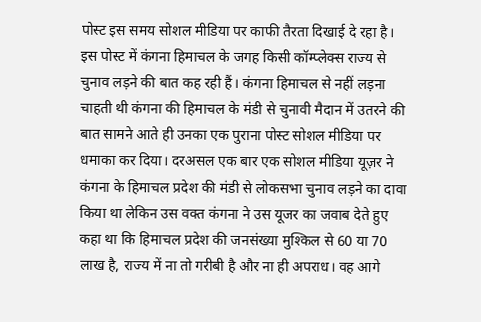पोस्ट इस समय सोशल मीडिया पर काफी तैरता दिखाई दे रहा है। इस पोस्ट में कंगना हिमाचल के जगह किसी कॉम्प्लेक्स राज्य से चुनाव लड़ने की बात कह रही हैं। कंगना हिमाचल से नहीं लड़ना चाहती थी कंगना की हिमाचल के मंडी से चुनावी मैदान में उतरने की बात सामने आते ही उनका एक पुराना पोस्ट सोशल मीडिया पर धमाका कर दिया। दरअसल एक बार एक सोशल मीडिया यूज़र ने कंगना के हिमाचल प्रदेश की मंडी से लोकसभा चुनाव लड़ने का दावा किया था लेकिन उस वक्त कंगना ने उस यूजर का जवाब देते हुए कहा था कि हिमाचल प्रदेश की जनसंख्या मुश्किल से 60 या 70 लाख है, राज्य में ना तो गरीबी है और ना ही अपराध। वह आगे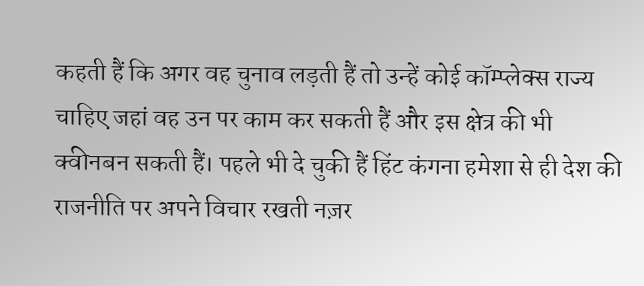कहती हैं कि अगर वह चुनाव लड़ती हैं तो उन्हें कोई कॉम्प्लेक्स राज्य चाहिए जहां वह उन पर काम कर सकती हैं और इस क्षेत्र की भी क्वीनबन सकती हैं। पहले भी दे चुकी हैं हिंट कंगना हमेशा से ही देश की राजनीति पर अपने विचार रखती नज़र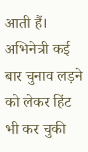आती हैं। अभिनेत्री कई बार चुनाव लड़ने को लेकर हिंट भी कर चुकी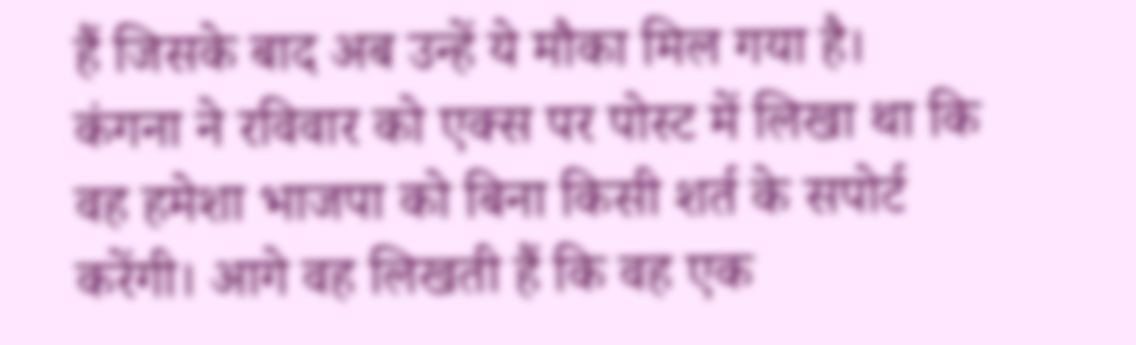हैं जिसके बाद अब उन्हें ये मौका मिल गया है। कंगना ने रविवार को एक्स पर पोस्ट में लिखा था कि वह हमेशा भाजपा को बिना किसी शर्त के सपोर्ट करेंगी। आगे वह लिखती हैं कि वह एक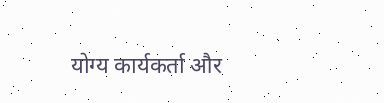योग्य कार्यकर्ता और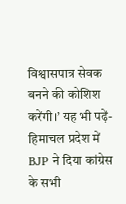विश्वासपात्र सेवक बनने की कोशिश करेंगी।’ यह भी पढ़ें- हिमाचल प्रदेश में BJP ने दिया कांग्रेस के सभी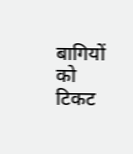बागियों को टिकट